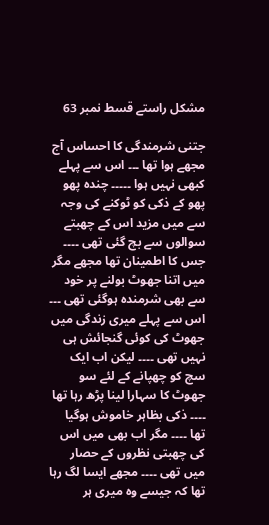مشکل راستے قسط نمبر 63

جتنی شرمندگی کا احساس آج مجھے ہوا تھا ۔۔۔ اس سے پہلے کبھی نہیں ہوا ۔۔۔۔۔ چندہ پھو پھو کے ذکی کو ٹوکنے کی وجہ سے میں مزید اس کے چھبتے سوالوں سے بچ گئی تھی ۔۔۔۔ جس کا اطمینان تھا مجھے مگر میں اتنا جھوٹ بولنے پر خود سے بھی شرمندہ ہوگئی تھی ۔۔۔ اس سے پہلے میری زندگی میں جھوٹ کی کوئی گنجائش ہی نہیں تھی ۔۔۔۔ لیکن اب ایک سچ کو چھپانے کے لئے سو جھوٹ کا سہارا لینا پڑھ رہا تھا ۔۔۔۔ ذکی بظاہر خاموش ہوگیا تھا ۔۔۔۔ مگر اب بھی میں اس کی چھبتی نظروں کے حصار میں تھی ۔۔۔۔ مجھے ایسا لگ رہا تھا کہ جیسے وہ میری ہر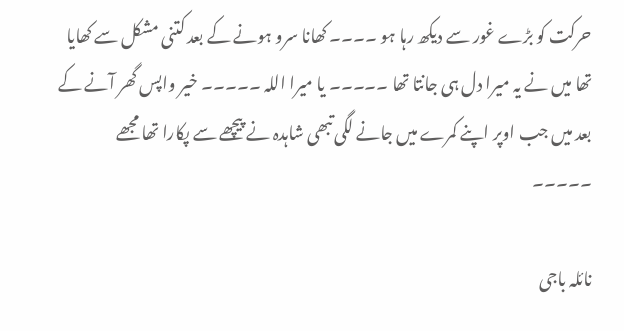حرکت کو بڑے غور سے دیکھ رہا ہو ۔۔۔۔ کھانا سرو ہونے کے بعد کتنی مشکل سے کھایا تھا میں نے یہ میرا دل ہی جانتا تھا ۔۔۔۔۔ یا میرا اللہ ۔۔۔۔۔ خیر واپس گھر آنے کے بعد میں جب اوپر اپنے کمرے میں جانے لگی تبھی شاہدہ نے پیچھے سے پکارا تھا مجھے ۔۔۔۔۔

نائلہ باجی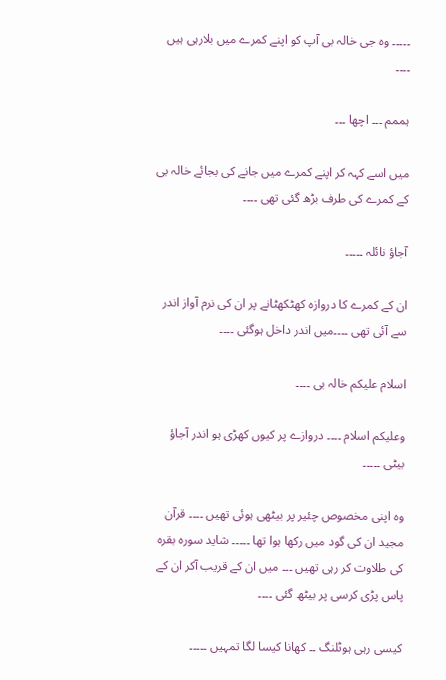۔۔۔۔۔ وہ جی خالہ بی آپ کو اپنے کمرے میں بلارہی ہیں ۔۔۔۔

ہممم ۔۔۔ اچھا ۔۔۔

میں اسے کہہ کر اپنے کمرے میں جانے کی بجائے خالہ بی کے کمرے کی طرف بڑھ گئی تھی ۔۔۔۔

آجاؤ نائلہ ۔۔۔۔۔

ان کے کمرے کا دروازہ کھٹکھٹانے پر ان کی نرم آواز اندر سے آئی تھی ۔۔۔۔میں اندر داخل ہوگئی ۔۔۔۔

اسلام علیکم خالہ بی ۔۔۔۔

وعلیکم اسلام ۔۔۔۔ دروازے پر کیوں کھڑی ہو اندر آجاؤ بیٹی ۔۔۔۔۔

وہ اپنی مخصوص چئیر پر بیٹھی ہوئی تھیں ۔۔۔۔ قرآن مجید ان کی گود میں رکھا ہوا تھا ۔۔۔۔۔ شاید سورہ بقرہ کی طلاوت کر رہی تھیں ۔۔۔ میں ان کے قریب آکر ان کے پاس پڑی کرسی پر بیٹھ گئی ۔۔۔۔

کیسی رہی ہوٹلنگ ۔۔ کھانا کیسا لگا تمہیں ۔۔۔۔۔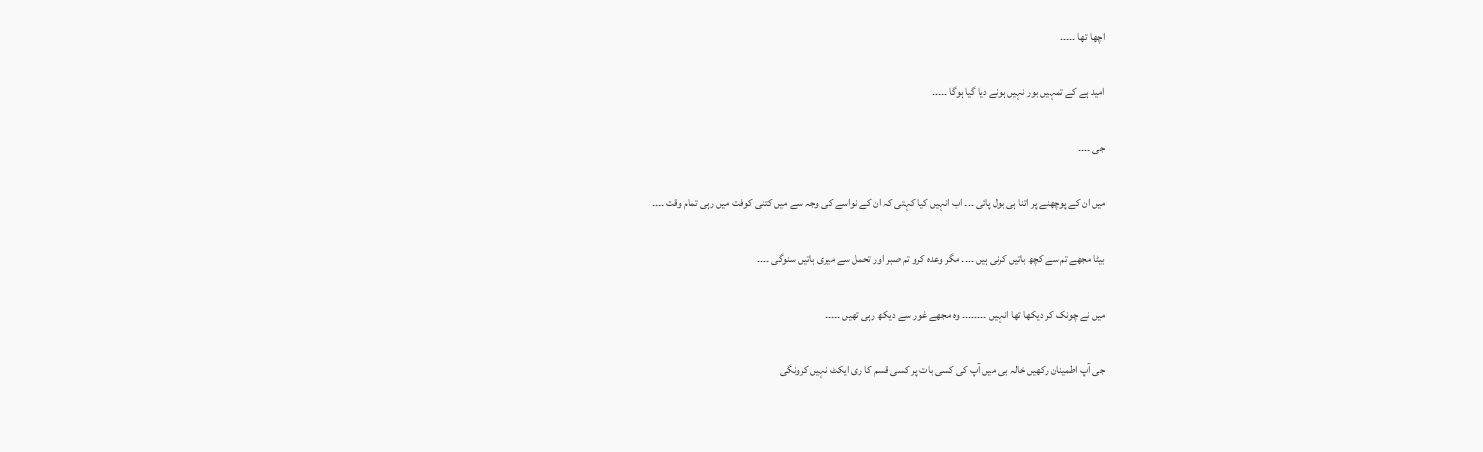اچھا تھا ۔۔۔۔۔

امید ہے کے تمہیں بور نہیں ہونے دیا گیا ہوگا ۔۔۔۔۔

جی ۔۔۔۔

میں ان کے پوچھنے پر اتنا ہی بول پائی ۔۔۔ اب انہیں کیا کہتی کہ ان کے نواسے کی وجہ سے میں کتنی کوفت میں رہی تمام وقت ۔۔۔۔

بیٹا مجھے تم سے کچھ باتیں کرنی ہیں ۔۔۔۔ مگر وعدہ کرو تم صبر اور تحمل سے میری باتیں سنوگی ۔۔۔۔

میں نے چونک کر دیکھا تھا انہیں ۔۔۔۔۔۔۔۔ وہ مجھے غور سے دیکھ رہی تھیں ۔۔۔۔۔

جی آپ اطمینان رکھیں خالہ بی میں آپ کی کسی بات پر کسی قسم کا ری ایکٹ نہیں کرونگی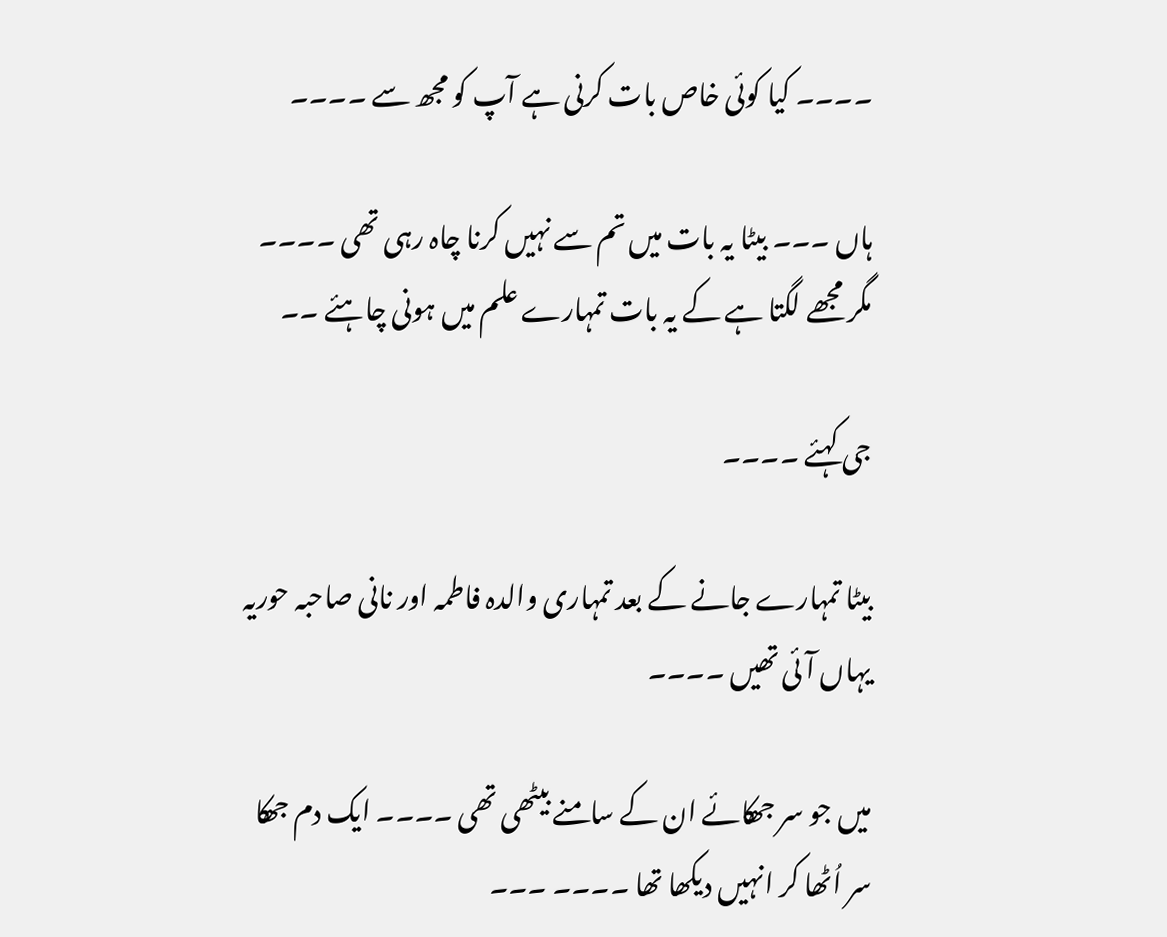۔۔۔۔ کیا کوئی خاص بات کرنی ہے آپ کو مجھ سے ۔۔۔۔

ہاں ۔۔۔ بیٹا یہ بات میں تم سے نہیں کرنا چاہ رہی تھی ۔۔۔۔ مگر مجھے لگتا ہے کے یہ بات تمہارے علم میں ہونی چاہئے ۔۔

جی کہئے ۔۔۔۔

بیٹا تمہارے جانے کے بعد تمہاری والدہ فاطمہ اور نانی صاحبہ حوریہ یہاں آئی تھیں ۔۔۔۔

میں جو سر جھکائے ان کے سامنے بیٹھی تھی ۔۔۔۔ ایک دم جھکا سر اُٹھا کر انہیں دیکھا تھا ۔۔۔۔ ۔۔۔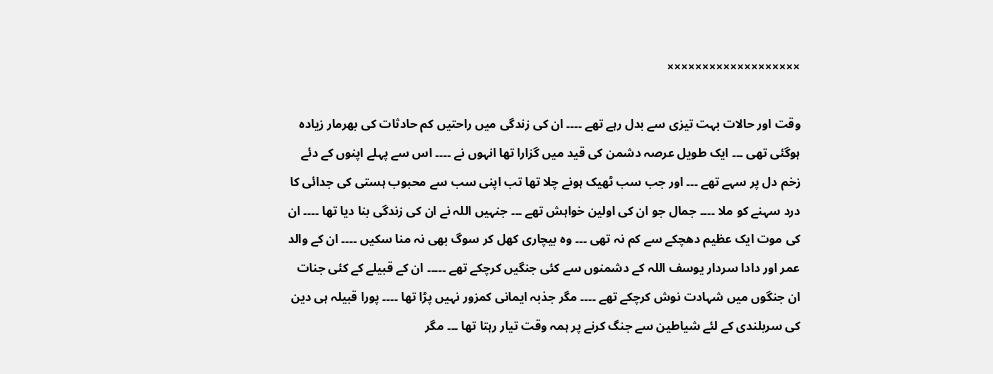×××××××××××××××××××

وقت اور حالات بہت تیزی سے بدل رہے تھے ۔۔۔۔ ان کی زندگی میں راحتیں کم حادثات کی بھرمار زیادہ ہوگئی تھی ۔۔۔ ایک طویل عرصہ دشمن کی قید میں گزارا تھا انہوں نے ۔۔۔۔ اس سے پہلے اپنوں کے دئے زخم دل پر سہے تھے ۔۔۔ اور جب سب ٹھیک ہونے چلا تھا تب اپنی سب سے محبوب ہستی کی جدائی کا درد سہنے کو ملا ۔۔۔۔ جمال جو ان کی اولین خواہش تھے ۔۔۔ جنہیں اللہ نے ان کی زندگی بنا دیا تھا ۔۔۔۔ ان کی موت ایک عظیم دھچکے سے کم نہ تھی ۔۔۔ وہ بیچاری کھل کر سوگ بھی نہ منا سکیں ۔۔۔۔ ان کے والد عمر اور دادا سردار یوسف اللہ کے دشمنوں سے کئی جنگیں کرچکے تھے ۔۔۔۔۔ ان کے قبیلے کے کئی جنات ان جنگوں میں شہادت نوش کرچکے تھے ۔۔۔۔ مگر جذبہ ایمانی کمزور نہیں پڑا تھا ۔۔۔۔ پورا قبیلہ ہی دین کی سربلندی کے لئے شیاطین سے جنگ کرنے پر ہمہ وقت تیار رہتا تھا ۔۔۔ مگر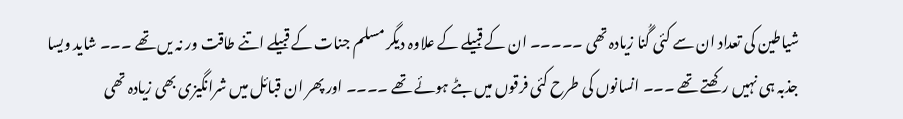شیاطین کی تعداد ان سے کئی گُنا زیادہ تھی ۔۔۔۔۔ ان کے قبیلے کے علاوہ دیگر مسلم جنات کے قبیلے اتنے طاقت ور نہ یں تھے ۔۔۔ شاید ویسا جذبہ ہی نہیں رکھتے تھے ۔۔۔ انسانوں کی طرح کئی فرقوں میں بٹے ہوئے تھے ۔۔۔۔ اور پھر ان قبائل میں شرانگیزی بھی زیادہ تھی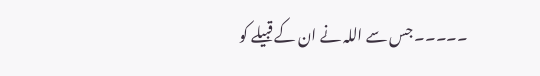۔۔۔۔۔ جس سے اللہ نے ان کے قبیلے کو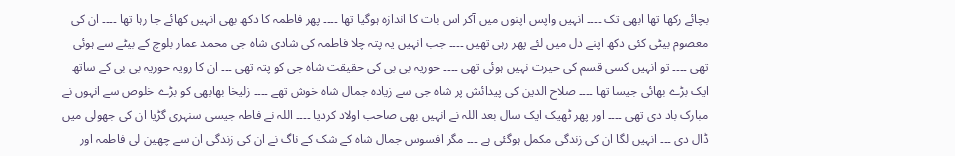بچائے رکھا تھا ابھی تک ۔۔۔۔ انہیں واپس اپنوں میں آکر اس بات کا اندازہ ہوگیا تھا ۔۔۔۔ پھر فاطمہ کا دکھ بھی انہیں کھائے جا رہا تھا ۔۔۔۔ ان کی معصوم بیٹی کئی دکھ اپنے دل میں لئے پھر رہی تھیں ۔۔۔۔ جب انہیں یہ پتہ چلا فاطمہ کی شادی شاہ جی محمد عمار بلوچ کے بیٹے سے ہوئی تھی ۔۔۔۔ تو انہیں کسی قسم کی حیرت نہیں ہوئی تھی ۔۔۔۔ حوریہ بی بی کی حقیقت شاہ جی کو پتہ تھی ۔۔۔ ان کا رویہ حوریہ بی بی کے ساتھ ایک بڑے بھائی جیسا تھا ۔۔۔۔ صلاح الدین کی پیدائش پر شاہ جی سے زیادہ جمال شاہ خوش تھے ۔۔۔۔ زلیخا بھابھی کو بڑے خلوص سے انہوں نے مبارک باد دی تھی ۔۔۔۔ اور پھر ٹھیک ایک سال بعد اللہ نے انہیں بھی صاحب اولاد کردیا ۔۔۔۔ اللہ نے فاطہ جیسی سنہری گڑیا ان کی جھولی میں ڈال دی ۔۔۔ انہیں لگا ان کی زندگی مکمل ہوگئی ہے ۔۔۔ مگر افسوس جمال شاہ کے شک کے ناگ نے ان کی زندگی ان سے چھین لی فاطمہ اور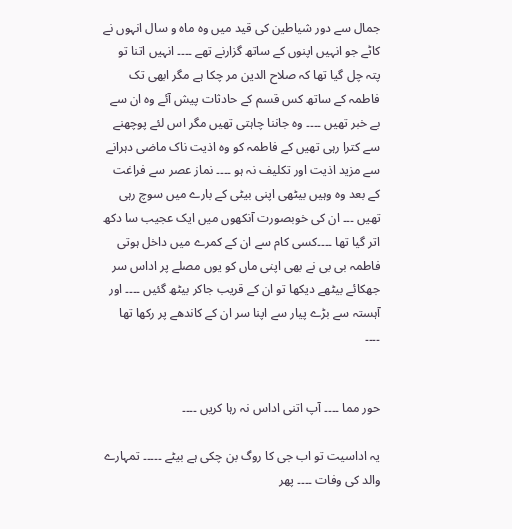جمال سے دور شیاطین کی قید میں وہ ماہ و سال انہوں نے کاٹے جو انہیں اپنوں کے ساتھ گزارنے تھے ۔۔۔۔ انہیں اتنا تو پتہ چل گیا تھا کہ صلاح الدین مر چکا ہے مگر ابھی تک فاطمہ کے ساتھ کس قسم کے حادثات پیش آئے وہ ان سے بے خبر تھیں ۔۔۔۔ وہ جاننا چاہتی تھیں مگر اس لئے پوچھنے سے کترا رہی تھیں کے فاطمہ کو وہ اذیت ناک ماضی دہرانے سے مزید اذیت اور تکلیف نہ ہو ۔۔۔۔ نماز عصر سے فراغت کے بعد وہ وہیں بیٹھی اپنی بیٹی کے بارے میں سوچ رہی تھیں ۔۔۔ ان کی خوبصورت آنکھوں میں ایک عجیب سا دکھ اتر گیا تھا ۔۔۔۔کسی کام سے ان کے کمرے میں داخل ہوتی فاطمہ بی بی نے بھی اپنی ماں کو یوں مصلے پر اداس سر جھکائے بیٹھے دیکھا تو ان کے قریب جاکر بیٹھ گئیں ۔۔۔۔ اور آہستہ سے بڑے پیار سے اپنا سر ان کے کاندھے پر رکھا تھا ۔۔۔۔


حور مما ۔۔۔۔ آپ اتنی اداس نہ رہا کریں ۔۔۔۔

یہ اداسیت تو اب جی کا روگ بن چکی ہے بیٹے ۔۔۔۔۔ تمہارے والد کی وفات ۔۔۔۔ پھر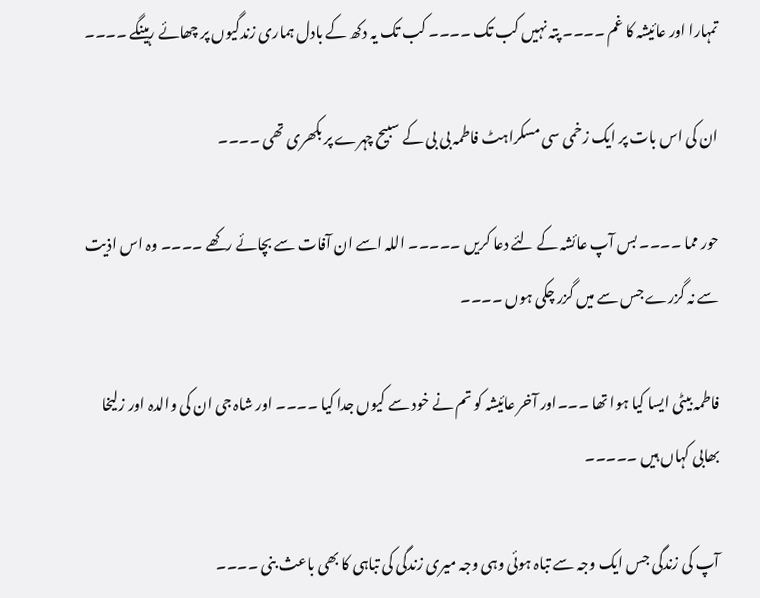تمہارا اور عائیشہ کا غم ۔۔۔۔ پتہ نہیں کب تک ۔۔۔۔ کب تک یہ دکھ کے بادل ہماری زندگیوں پر چھائے رہینگے ۔۔۔۔

ان کی اس بات پر ایک زخمی سی مسکراہٹ فاطمہ بی بی کے سبیح چہرے پر بکھری تھی ۔۔۔۔

حور مما ۔۔۔۔ بس آپ عائشہ کے لئے دعا کریں ۔۔۔۔۔ اللہ اسے ان آفات سے بچائے رکھے ۔۔۔۔ وہ اس اذیت سے نہ گزرے جس سے میں گزر چکی ہوں ۔۔۔۔

فاطمہ بیٹی ایسا کیا ہوا تھا ۔۔۔اور آخر عائیشہ کو تم نے خود سے کیوں جدا کیا ۔۔۔۔ اور شاہ جی ان کی والدہ اور زلیخا بھابی کہاں ہیں ۔۔۔۔۔

آپ کی زندگی جس ایک وجہ سے تباہ ہوئی وہی وجہ میری زندگی کی تباہی کا بھی باعث بنی ۔۔۔۔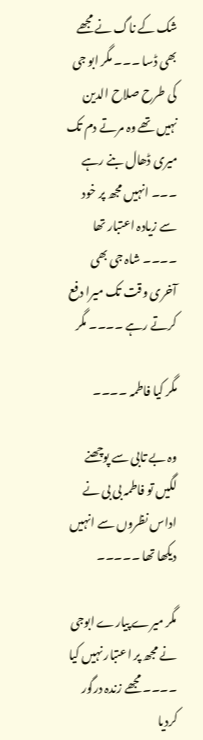شک کے ناگ نے مجھے بھی ڈسا ۔۔۔ مگر ابو جی کی طرح صلاح الدین نہیں تھے وہ مرتے دم تک میری ڈھال بنے رہے ۔۔۔ انہیں مجھ پر خود سے زیادہ اعتبار تھا ۔۔۔۔ شاہ جی بھی آخری وقت تک میرا دفع کرتے رہے ۔۔۔۔ مگر

مگر کیا فاطمہ ۔۔۔۔

وہ بے تابی سے پوچھنے لگیں تو فاطمہ بی بی نے اداس نظروں سے انہیں دیکھا تھا ۔۔۔۔۔

مگر میرے پیارے ابوجی نے مجھ پر اعتبار نہیں کیا ۔۔۔۔ مجھے زندہ درگور کردیا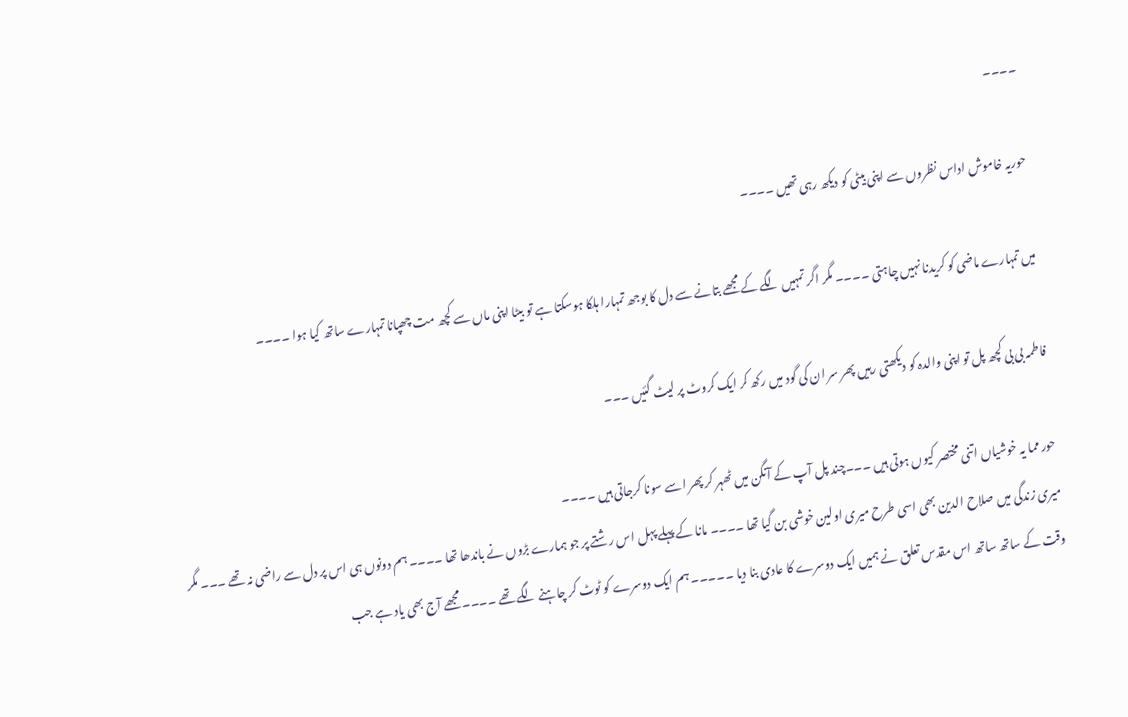۔۔۔۔

حوریہ خاموش اداس نظروں سے اپنی بیٹی کو دیکھ رہی تھیں ۔۔۔۔

میں تمہارے ماضی کو کریدنا نہیں چاہتی ۔۔۔۔ مگر اگر تمہیں لگے کے مجھے بتانے سے دل کا بوجھ تمہارا ہلکا ہوسکتا ہے تو بیٹا اپنی ماں سے کچھ مت چھپانا تمہارے ساتھ کیا ہوا ۔۔۔۔

فاطمہ بی بی کچھ پل تو اپنی والدہ کو دیکھتی رہیں پھر سر ان کی گود میں رکھ کر ایک کروٹ پر لیٹ گئیں ۔۔۔

حور مما یہ خوشیاں اتنی مختصر کیوں ہوتی ہیں ۔۔۔چند پل آپ کے آنگن میں ٹھہر کر پھر اسے سونا کرجاتی ہیں ۔۔۔۔
میری زندگی میں صلاح الدین بھی اسی طرح میری اولین خوشی بن گیا تھا ۔۔۔۔ مانا کے پہلے پہل اس رشتے پر جو ہمارے بڑوں نے باندھا تھا ۔۔۔۔ ہم دونوں ہی اس پر دل سے راضی نہ تھے ۔۔۔ مگر وقت کے ساتھ ساتھ اس مقدس تعلق نے ہمیں ایک دوسرے کا عادی بنا دیا ۔۔۔۔۔ ہم ایک دوسرے کو ٹوٹ کر چاہنے لگے تھے ۔۔۔۔ مجھے آج بھی یاد ہے جب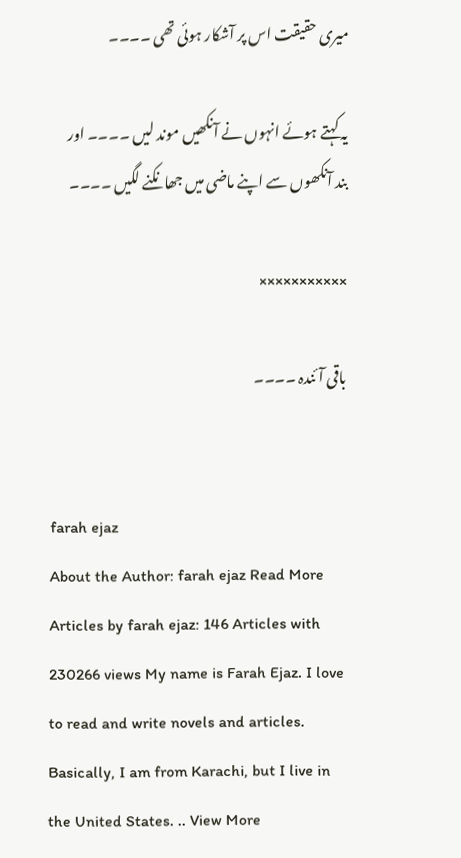میری حقیقت اس پر آشکار ہوئی تھی ۔۔۔۔

یہ کہتے ہوئے انہوں نے آنکھیں موند لیں ۔۔۔۔ اور بند آنکھوں سے اپنے ماضی میں جھانکنے لگیں ۔۔۔۔

×××××××××××

باقی آئندہ ۔۔۔۔


farah ejaz
About the Author: farah ejaz Read More Articles by farah ejaz: 146 Articles with 230266 views My name is Farah Ejaz. I love to read and write novels and articles. Basically, I am from Karachi, but I live in the United States. .. View More